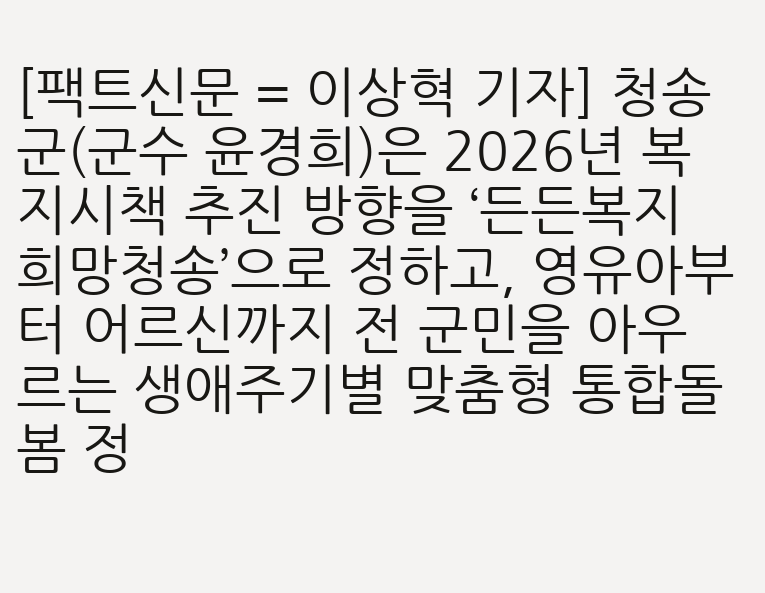[팩트신문 = 이상혁 기자] 청송군(군수 윤경희)은 2026년 복지시책 추진 방향을 ‘든든복지 희망청송’으로 정하고, 영유아부터 어르신까지 전 군민을 아우르는 생애주기별 맞춤형 통합돌봄 정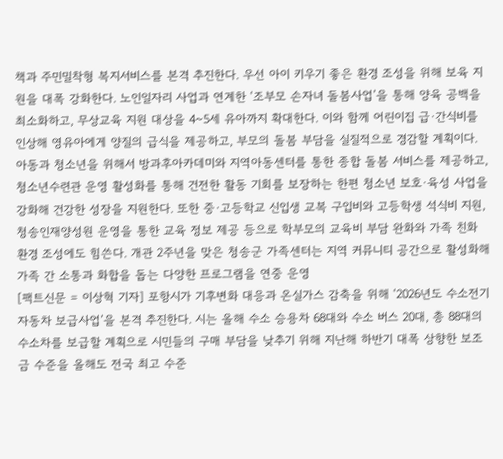책과 주민밀착형 복지서비스를 본격 추진한다. 우선 아이 키우기 좋은 환경 조성을 위해 보육 지원을 대폭 강화한다. 노인일자리 사업과 연계한 ‘조부모 손자녀 돌봄사업’을 통해 양육 공백을 최소화하고, 무상교육 지원 대상을 4~5세 유아까지 확대한다. 이와 함께 어린이집 급·간식비를 인상해 영유아에게 양질의 급식을 제공하고, 부모의 돌봄 부담을 실질적으로 경감할 계획이다. 아동과 청소년을 위해서 방과후아카데미와 지역아동센터를 통한 종합 돌봄 서비스를 제공하고, 청소년수련관 운영 활성화를 통해 건전한 활동 기회를 보장하는 한편 청소년 보호·육성 사업을 강화해 건강한 성장을 지원한다. 또한 중·고등학교 신입생 교복 구입비와 고등학생 석식비 지원, 청송인재양성원 운영을 통한 교육 정보 제공 등으로 학부모의 교육비 부담 완화와 가족 친화 환경 조성에도 힘쓴다. 개관 2주년을 맞은 청송군 가족센터는 지역 커뮤니티 공간으로 활성화해 가족 간 소통과 화합을 돕는 다양한 프로그램을 연중 운영
[팩트신문 = 이상혁 기자] 포항시가 기후변화 대응과 온실가스 감축을 위해 ‘2026년도 수소전기자동차 보급사업’을 본격 추진한다. 시는 올해 수소 승용차 68대와 수소 버스 20대, 총 88대의 수소차를 보급할 계획으로 시민들의 구매 부담을 낮추기 위해 지난해 하반기 대폭 상향한 보조금 수준을 올해도 전국 최고 수준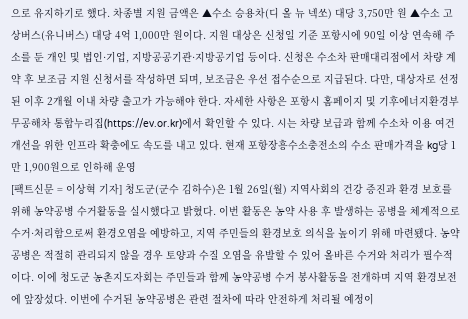으로 유지하기로 했다. 차종별 지원 금액은 ▲수소 승용차(디 올 뉴 넥쏘) 대당 3,750만 원 ▲수소 고상버스(유니버스) 대당 4억 1,000만 원이다. 지원 대상은 신청일 기준 포항시에 90일 이상 연속해 주소를 둔 개인 및 법인·기업, 지방공공기관·지방공기업 등이다. 신청은 수소차 판매대리점에서 차량 계약 후 보조금 지원 신청서를 작성하면 되며, 보조금은 우선 접수순으로 지급된다. 다만, 대상자로 선정된 이후 2개월 이내 차량 출고가 가능해야 한다. 자세한 사항은 포항시 홈페이지 및 기후에너지환경부 무공해차 통합누리집(https://ev.or.kr)에서 확인할 수 있다. 시는 차량 보급과 함께 수소차 이용 여건 개선을 위한 인프라 확충에도 속도를 내고 있다. 현재 포항장흥수소충전소의 수소 판매가격을 kg당 1만 1,900원으로 인하해 운영
[팩트신문 = 이상혁 기자] 청도군(군수 김하수)은 1월 26일(월) 지역사회의 건강 증진과 환경 보호를 위해 농약공병 수거활동을 실시했다고 밝혔다. 이번 활동은 농약 사용 후 발생하는 공병을 체계적으로 수거·처리함으로써 환경오염을 예방하고, 지역 주민들의 환경보호 의식을 높이기 위해 마련됐다. 농약공병은 적절히 관리되지 않을 경우 토양과 수질 오염을 유발할 수 있어 올바른 수거와 처리가 필수적이다. 이에 청도군 농촌지도자회는 주민들과 함께 농약공병 수거 봉사활동을 전개하며 지역 환경보전에 앞장섰다. 이번에 수거된 농약공병은 관련 절차에 따라 안전하게 처리될 예정이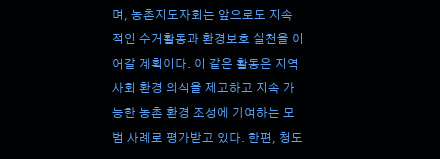며, 농촌지도자회는 앞으로도 지속적인 수거활동과 환경보호 실천을 이어갈 계획이다. 이 같은 활동은 지역사회 환경 의식을 제고하고 지속 가능한 농촌 환경 조성에 기여하는 모범 사례로 평가받고 있다. 한편, 청도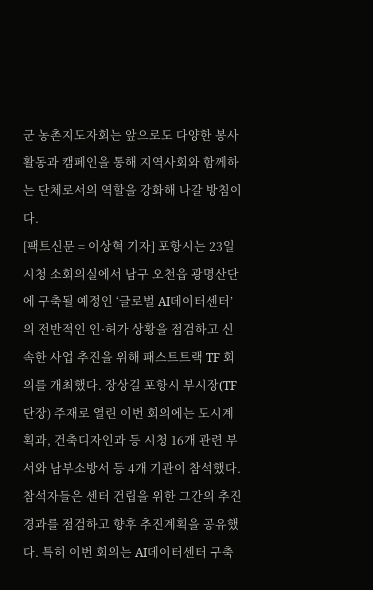군 농촌지도자회는 앞으로도 다양한 봉사활동과 캠페인을 통해 지역사회와 함께하는 단체로서의 역할을 강화해 나갈 방침이다.
[팩트신문 = 이상혁 기자] 포항시는 23일 시청 소회의실에서 남구 오천읍 광명산단에 구축될 예정인 ‘글로벌 AI데이터센터’의 전반적인 인·허가 상황을 점검하고 신속한 사업 추진을 위해 패스트트랙 TF 회의를 개최했다. 장상길 포항시 부시장(TF단장) 주재로 열린 이번 회의에는 도시계획과, 건축디자인과 등 시청 16개 관련 부서와 남부소방서 등 4개 기관이 참석했다. 참석자들은 센터 건립을 위한 그간의 추진 경과를 점검하고 향후 추진계획을 공유했다. 특히 이번 회의는 AI데이터센터 구축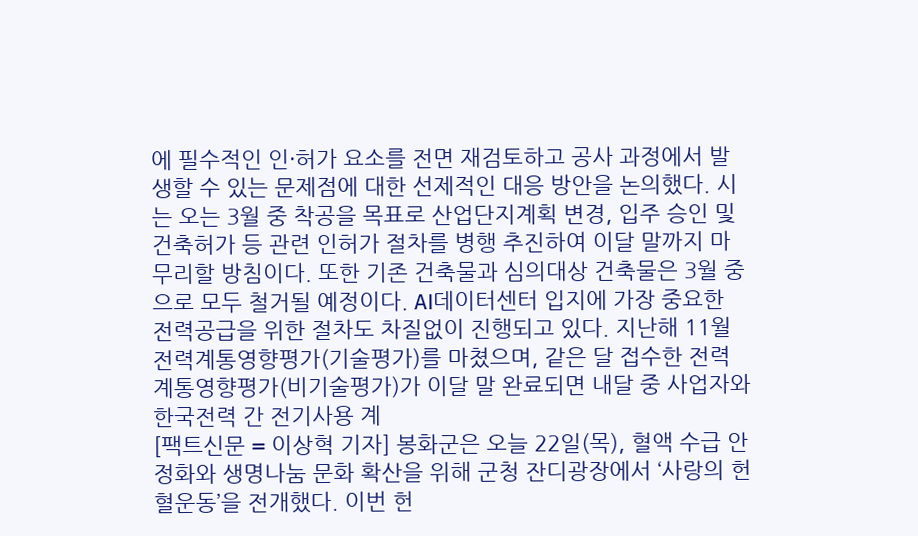에 필수적인 인·허가 요소를 전면 재검토하고 공사 과정에서 발생할 수 있는 문제점에 대한 선제적인 대응 방안을 논의했다. 시는 오는 3월 중 착공을 목표로 산업단지계획 변경, 입주 승인 및 건축허가 등 관련 인허가 절차를 병행 추진하여 이달 말까지 마무리할 방침이다. 또한 기존 건축물과 심의대상 건축물은 3월 중으로 모두 철거될 예정이다. AI데이터센터 입지에 가장 중요한 전력공급을 위한 절차도 차질없이 진행되고 있다. 지난해 11월 전력계통영향평가(기술평가)를 마쳤으며, 같은 달 접수한 전력계통영향평가(비기술평가)가 이달 말 완료되면 내달 중 사업자와 한국전력 간 전기사용 계
[팩트신문 = 이상혁 기자] 봉화군은 오늘 22일(목), 혈액 수급 안정화와 생명나눔 문화 확산을 위해 군청 잔디광장에서 ‘사랑의 헌혈운동’을 전개했다. 이번 헌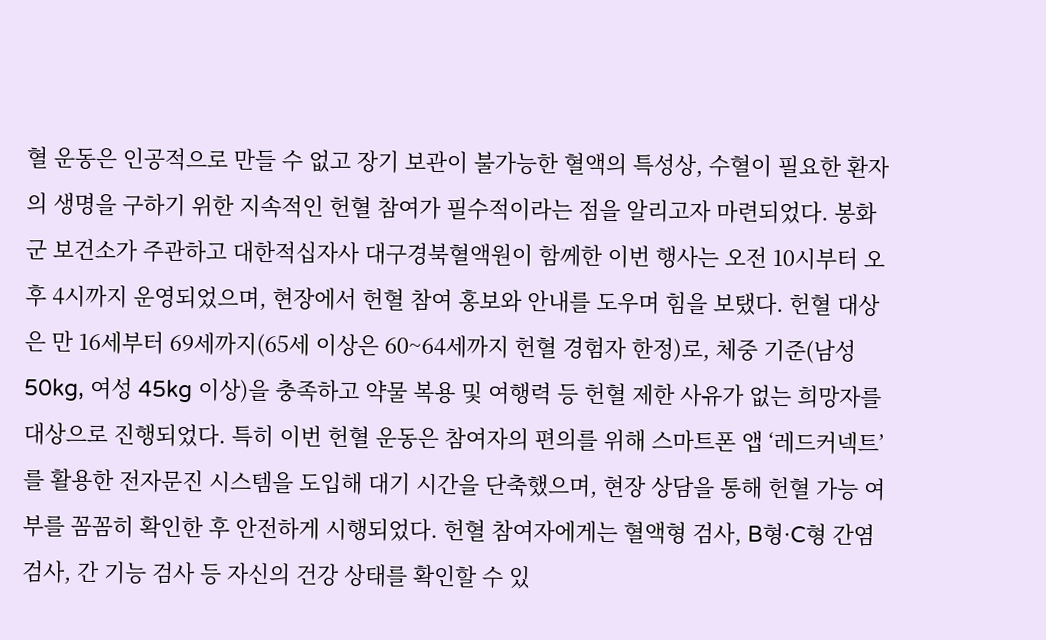혈 운동은 인공적으로 만들 수 없고 장기 보관이 불가능한 혈액의 특성상, 수혈이 필요한 환자의 생명을 구하기 위한 지속적인 헌혈 참여가 필수적이라는 점을 알리고자 마련되었다. 봉화군 보건소가 주관하고 대한적십자사 대구경북혈액원이 함께한 이번 행사는 오전 10시부터 오후 4시까지 운영되었으며, 현장에서 헌혈 참여 홍보와 안내를 도우며 힘을 보탰다. 헌혈 대상은 만 16세부터 69세까지(65세 이상은 60~64세까지 헌혈 경험자 한정)로, 체중 기준(남성 50kg, 여성 45kg 이상)을 충족하고 약물 복용 및 여행력 등 헌혈 제한 사유가 없는 희망자를 대상으로 진행되었다. 특히 이번 헌혈 운동은 참여자의 편의를 위해 스마트폰 앱 ‘레드커넥트’를 활용한 전자문진 시스템을 도입해 대기 시간을 단축했으며, 현장 상담을 통해 헌혈 가능 여부를 꼼꼼히 확인한 후 안전하게 시행되었다. 헌혈 참여자에게는 혈액형 검사, B형·C형 간염 검사, 간 기능 검사 등 자신의 건강 상태를 확인할 수 있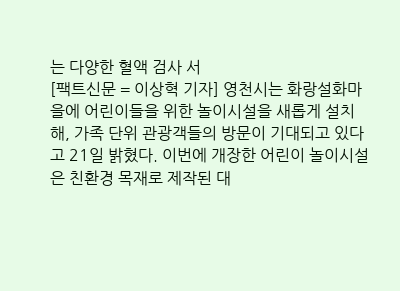는 다양한 혈액 검사 서
[팩트신문 = 이상혁 기자] 영천시는 화랑설화마을에 어린이들을 위한 놀이시설을 새롭게 설치해, 가족 단위 관광객들의 방문이 기대되고 있다고 21일 밝혔다. 이번에 개장한 어린이 놀이시설은 친환경 목재로 제작된 대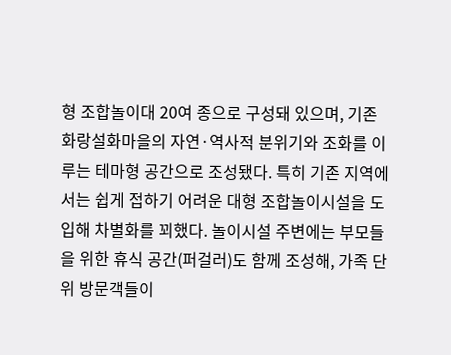형 조합놀이대 20여 종으로 구성돼 있으며, 기존 화랑설화마을의 자연·역사적 분위기와 조화를 이루는 테마형 공간으로 조성됐다. 특히 기존 지역에서는 쉽게 접하기 어려운 대형 조합놀이시설을 도입해 차별화를 꾀했다. 놀이시설 주변에는 부모들을 위한 휴식 공간(퍼걸러)도 함께 조성해, 가족 단위 방문객들이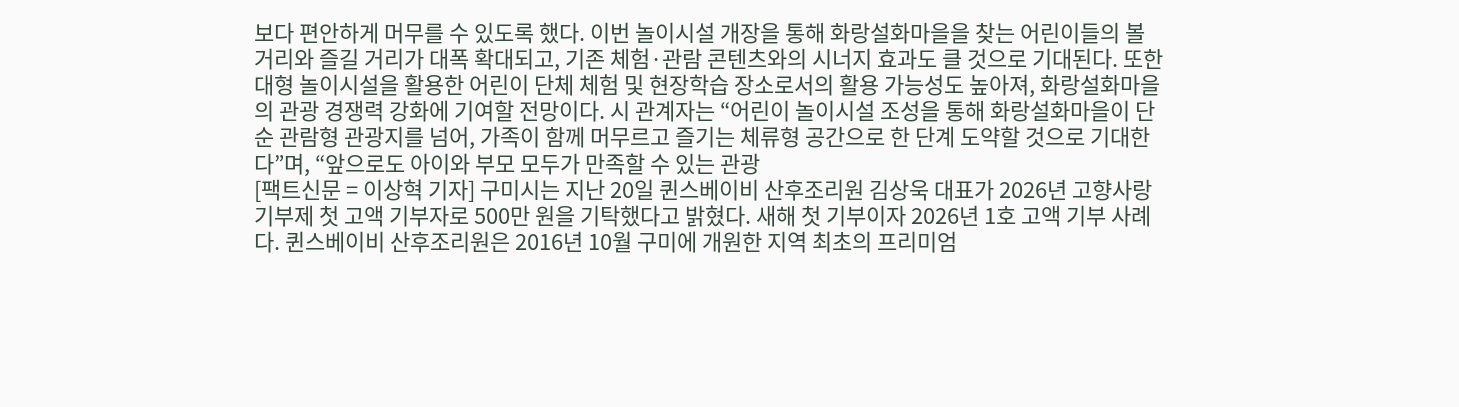보다 편안하게 머무를 수 있도록 했다. 이번 놀이시설 개장을 통해 화랑설화마을을 찾는 어린이들의 볼거리와 즐길 거리가 대폭 확대되고, 기존 체험·관람 콘텐츠와의 시너지 효과도 클 것으로 기대된다. 또한 대형 놀이시설을 활용한 어린이 단체 체험 및 현장학습 장소로서의 활용 가능성도 높아져, 화랑설화마을의 관광 경쟁력 강화에 기여할 전망이다. 시 관계자는 “어린이 놀이시설 조성을 통해 화랑설화마을이 단순 관람형 관광지를 넘어, 가족이 함께 머무르고 즐기는 체류형 공간으로 한 단계 도약할 것으로 기대한다”며, “앞으로도 아이와 부모 모두가 만족할 수 있는 관광
[팩트신문 = 이상혁 기자] 구미시는 지난 20일 퀸스베이비 산후조리원 김상욱 대표가 2026년 고향사랑기부제 첫 고액 기부자로 500만 원을 기탁했다고 밝혔다. 새해 첫 기부이자 2026년 1호 고액 기부 사례다. 퀸스베이비 산후조리원은 2016년 10월 구미에 개원한 지역 최초의 프리미엄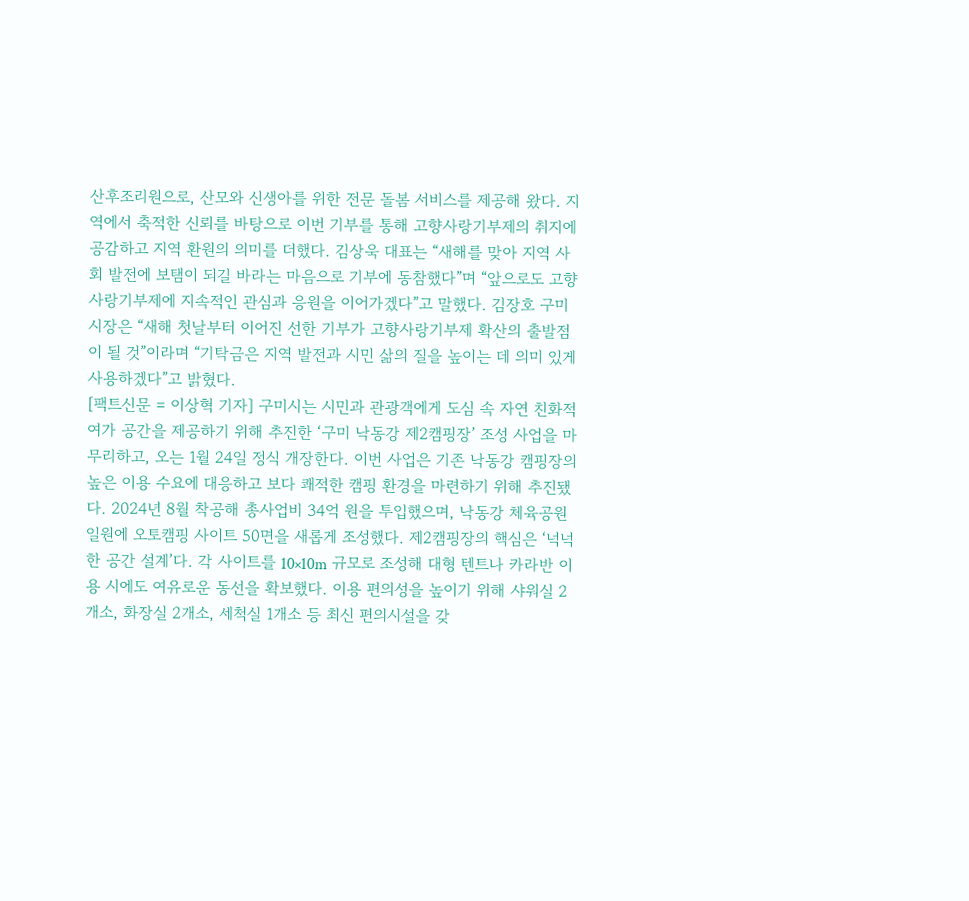산후조리원으로, 산모와 신생아를 위한 전문 돌봄 서비스를 제공해 왔다. 지역에서 축적한 신뢰를 바탕으로 이번 기부를 통해 고향사랑기부제의 취지에 공감하고 지역 환원의 의미를 더했다. 김상욱 대표는 “새해를 맞아 지역 사회 발전에 보탬이 되길 바라는 마음으로 기부에 동참했다”며 “앞으로도 고향사랑기부제에 지속적인 관심과 응원을 이어가겠다”고 말했다. 김장호 구미시장은 “새해 첫날부터 이어진 선한 기부가 고향사랑기부제 확산의 출발점이 될 것”이라며 “기탁금은 지역 발전과 시민 삶의 질을 높이는 데 의미 있게 사용하겠다”고 밝혔다.
[팩트신문 = 이상혁 기자] 구미시는 시민과 관광객에게 도심 속 자연 친화적 여가 공간을 제공하기 위해 추진한 ‘구미 낙동강 제2캠핑장’ 조성 사업을 마무리하고, 오는 1월 24일 정식 개장한다. 이번 사업은 기존 낙동강 캠핑장의 높은 이용 수요에 대응하고 보다 쾌적한 캠핑 환경을 마련하기 위해 추진됐다. 2024년 8월 착공해 총사업비 34억 원을 투입했으며, 낙동강 체육공원 일원에 오토캠핑 사이트 50면을 새롭게 조성했다. 제2캠핑장의 핵심은 ‘넉넉한 공간 설계’다. 각 사이트를 10×10m 규모로 조성해 대형 텐트나 카라반 이용 시에도 여유로운 동선을 확보했다. 이용 편의성을 높이기 위해 샤워실 2개소, 화장실 2개소, 세척실 1개소 등 최신 편의시설을 갖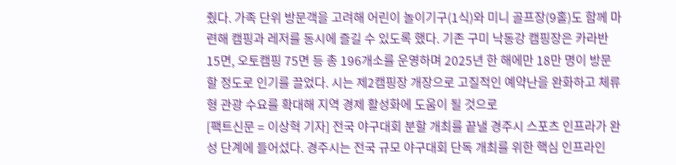췄다. 가족 단위 방문객을 고려해 어린이 놀이기구(1식)와 미니 골프장(9홀)도 함께 마련해 캠핑과 레저를 동시에 즐길 수 있도록 했다. 기존 구미 낙동강 캠핑장은 카라반 15면, 오토캠핑 75면 등 총 196개소를 운영하며 2025년 한 해에만 18만 명이 방문할 정도로 인기를 끌었다. 시는 제2캠핑장 개장으로 고질적인 예약난을 완화하고 체류형 관광 수요를 확대해 지역 경제 활성화에 도움이 될 것으로
[팩트신문 = 이상혁 기자] 전국 야구대회 분할 개최를 끝낼 경주시 스포츠 인프라가 완성 단계에 들어섰다. 경주시는 전국 규모 야구대회 단독 개최를 위한 핵심 인프라인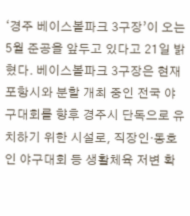‘경주 베이스볼파크 3구장’이 오는 5월 준공을 앞두고 있다고 21일 밝혔다. 베이스볼파크 3구장은 현재 포항시와 분할 개최 중인 전국 야구대회를 향후 경주시 단독으로 유치하기 위한 시설로, 직장인·동호인 야구대회 등 생활체육 저변 확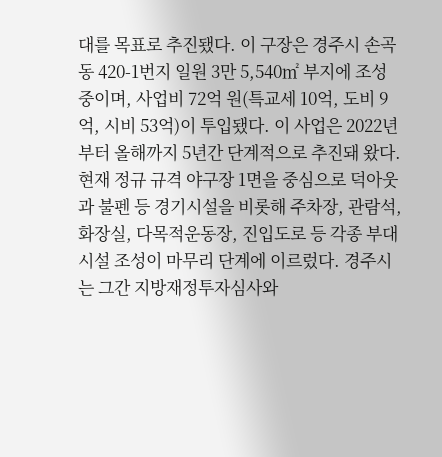대를 목표로 추진됐다. 이 구장은 경주시 손곡동 420-1번지 일원 3만 5,540㎡ 부지에 조성 중이며, 사업비 72억 원(특교세 10억, 도비 9억, 시비 53억)이 투입됐다. 이 사업은 2022년부터 올해까지 5년간 단계적으로 추진돼 왔다. 현재 정규 규격 야구장 1면을 중심으로 덕아웃과 불펜 등 경기시설을 비롯해 주차장, 관람석, 화장실, 다목적운동장, 진입도로 등 각종 부대시설 조성이 마무리 단계에 이르렀다. 경주시는 그간 지방재정투자심사와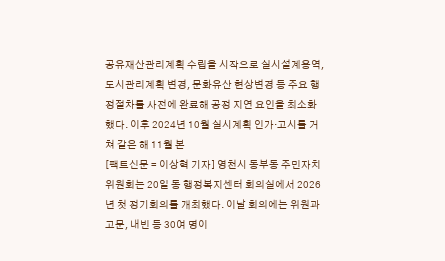공유재산관리계획 수립을 시작으로 실시설계용역, 도시관리계획 변경, 문화유산 현상변경 등 주요 행정절차를 사전에 완료해 공정 지연 요인을 최소화했다. 이후 2024년 10월 실시계획 인가·고시를 거쳐 같은 해 11월 본
[팩트신문 = 이상혁 기자] 영천시 동부동 주민자치위원회는 20일 동 행정복지센터 회의실에서 2026년 첫 정기회의를 개최했다. 이날 회의에는 위원과 고문, 내빈 등 30여 명이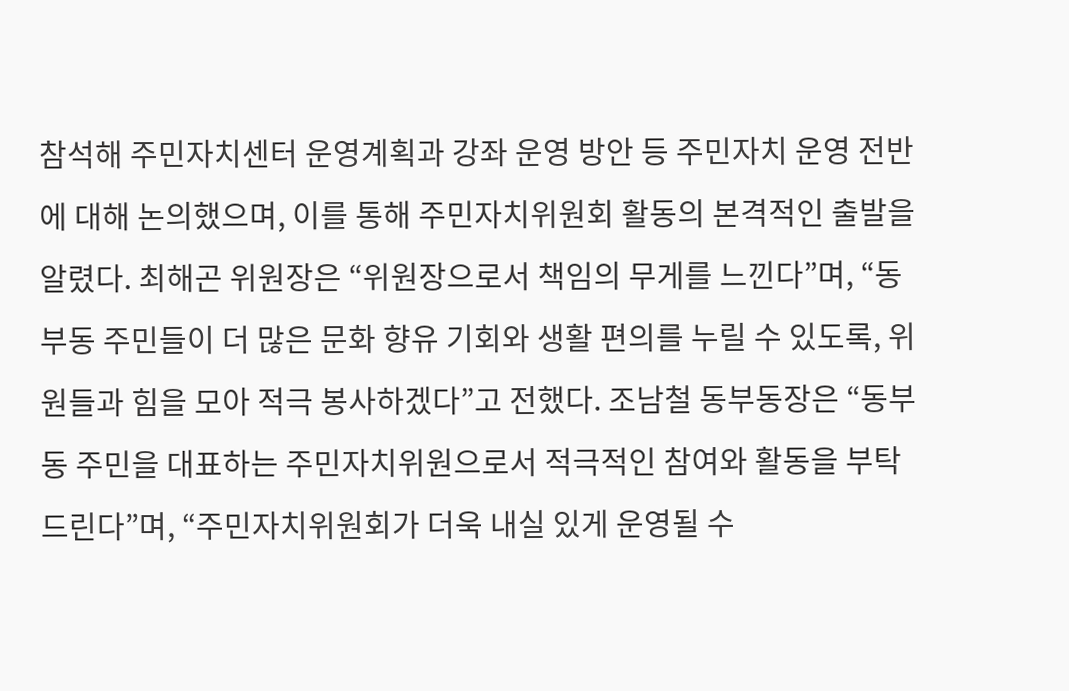참석해 주민자치센터 운영계획과 강좌 운영 방안 등 주민자치 운영 전반에 대해 논의했으며, 이를 통해 주민자치위원회 활동의 본격적인 출발을 알렸다. 최해곤 위원장은 “위원장으로서 책임의 무게를 느낀다”며, “동부동 주민들이 더 많은 문화 향유 기회와 생활 편의를 누릴 수 있도록, 위원들과 힘을 모아 적극 봉사하겠다”고 전했다. 조남철 동부동장은 “동부동 주민을 대표하는 주민자치위원으로서 적극적인 참여와 활동을 부탁드린다”며, “주민자치위원회가 더욱 내실 있게 운영될 수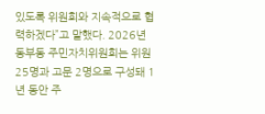있도록 위원회와 지속적으로 협력하겠다”고 말했다. 2026년 동부동 주민자치위원회는 위원 25명과 고문 2명으로 구성돼 1년 동안 주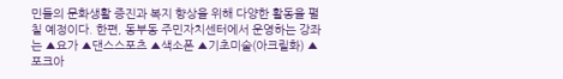민들의 문화생활 증진과 복지 향상을 위해 다양한 활동을 펼칠 예정이다. 한편, 동부동 주민자치센터에서 운영하는 강좌는 ▲요가 ▲댄스스포츠 ▲색소폰 ▲기초미술(아크릴화) ▲포크아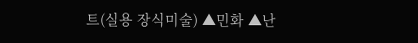트(실용 장식미술) ▲민화 ▲난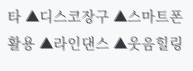타 ▲디스코장구 ▲스마트폰 활용 ▲라인댄스 ▲웃음힐링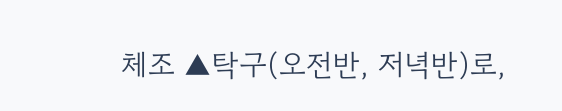체조 ▲탁구(오전반, 저녁반)로,